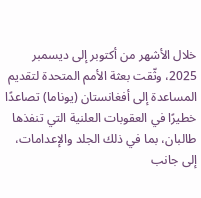خلال الأشهر من أكتوبر إلى ديسمبر 2025، وثّقت بعثة الأمم المتحدة لتقديم المساعدة إلى أفغانستان (يوناما) تصاعدًا خطيرًا في العقوبات العلنية التي تنفذها طالبان، بما في ذلك الجلد والإعدامات، إلى جانب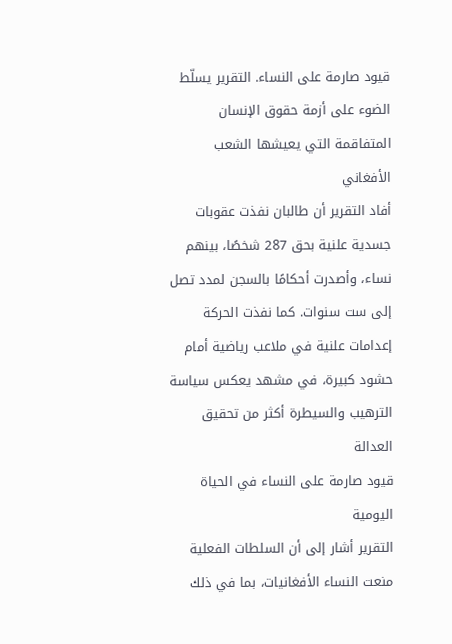قيود صارمة على النساء. التقرير يسلّط الضوء على أزمة حقوق الإنسان المتفاقمة التي يعيشها الشعب الأفغاني
أفاد التقرير أن طالبان نفذت عقوبات جسدية علنية بحق 287 شخصًا، بينهم نساء، وأصدرت أحكامًا بالسجن لمدد تصل إلى ست سنوات. كما نفذت الحركة إعدامات علنية في ملاعب رياضية أمام حشود كبيرة، في مشهد يعكس سياسة الترهيب والسيطرة أكثر من تحقيق العدالة
قيود صارمة على النساء في الحياة اليومية
التقرير أشار إلى أن السلطات الفعلية منعت النساء الأفغانيات، بما في ذلك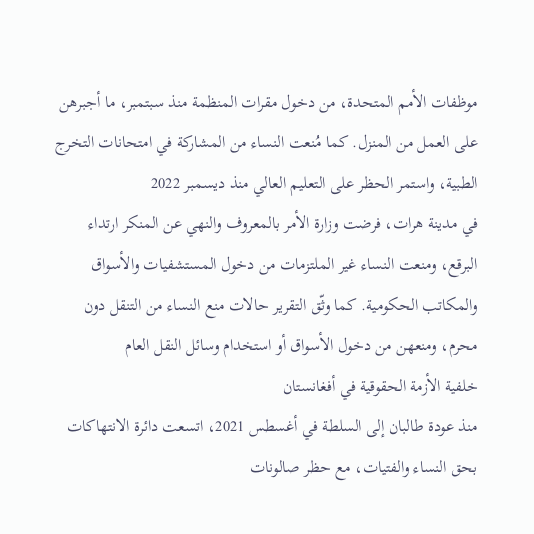موظفات الأمم المتحدة، من دخول مقرات المنظمة منذ سبتمبر، ما أجبرهن على العمل من المنزل. كما مُنعت النساء من المشاركة في امتحانات التخرج الطبية، واستمر الحظر على التعليم العالي منذ ديسمبر 2022
في مدينة هرات، فرضت وزارة الأمر بالمعروف والنهي عن المنكر ارتداء البرقع، ومنعت النساء غير الملتزمات من دخول المستشفيات والأسواق والمكاتب الحكومية. كما وثّق التقرير حالات منع النساء من التنقل دون محرم، ومنعهن من دخول الأسواق أو استخدام وسائل النقل العام
خلفية الأزمة الحقوقية في أفغانستان
منذ عودة طالبان إلى السلطة في أغسطس 2021، اتسعت دائرة الانتهاكات بحق النساء والفتيات، مع حظر صالونات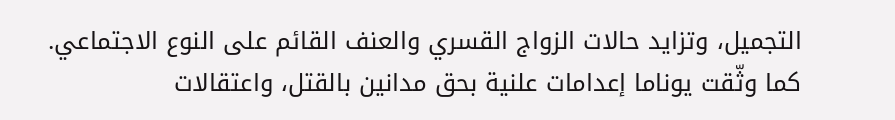التجميل، وتزايد حالات الزواج القسري والعنف القائم على النوع الاجتماعي. كما وثّقت يوناما إعدامات علنية بحق مدانين بالقتل، واعتقالات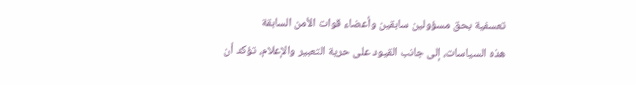تعسفية بحق مسؤولين سابقين وأعضاء قوات الأمن السابقة
هذه السياسات، إلى جانب القيود على حرية التعبير والإعلام، تؤكد أن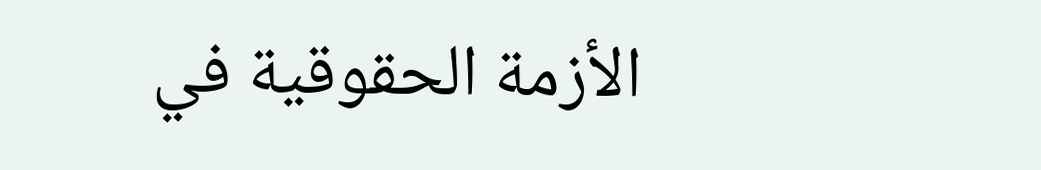الأزمة الحقوقية في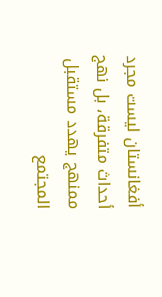أفغانستان ليست مجرد أحداث متفرقة، بل نهج ممنهج يهدد مستقبل المجتمع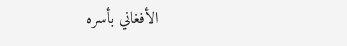الأفغاني بأسره